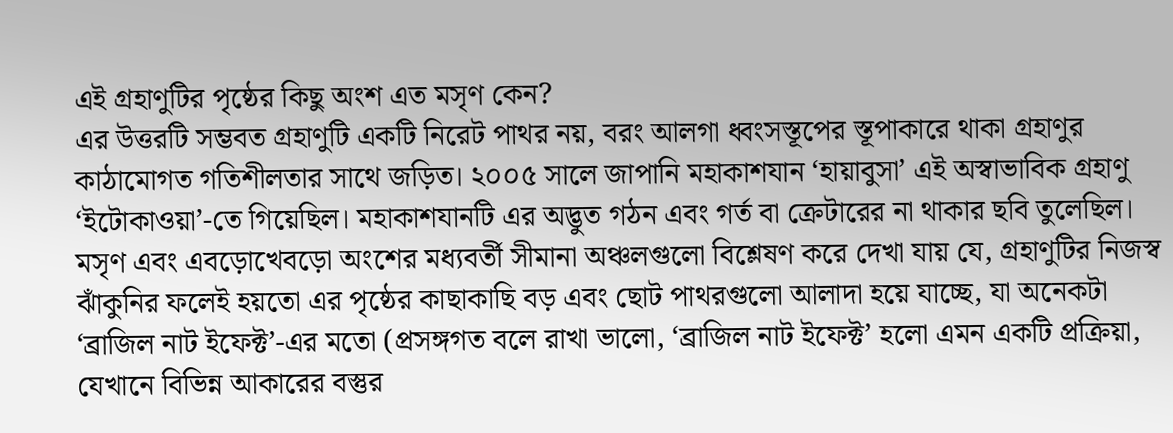এই গ্রহাণুটির পৃষ্ঠের কিছু অংশ এত মসৃণ কেন?
এর উত্তরটি সম্ভবত গ্রহাণুটি একটি নিরেট পাথর নয়, বরং আলগা ধ্বংসস্তূপের স্তূপাকারে থাকা গ্রহাণুর কাঠামোগত গতিশীলতার সাথে জড়িত। ২০০৫ সালে জাপানি মহাকাশযান ‘হায়াবুসা’ এই অস্বাভাবিক গ্রহাণু ‘ইটোকাওয়া’-তে গিয়েছিল। মহাকাশযানটি এর অদ্ভুত গঠন এবং গর্ত বা ক্রেটারের না থাকার ছবি তুলেছিল। মসৃণ এবং এবড়োখেবড়ো অংশের মধ্যবর্তী সীমানা অঞ্চলগুলো বিশ্লেষণ করে দেখা যায় যে, গ্রহাণুটির নিজস্ব ঝাঁকুনির ফলেই হয়তো এর পৃষ্ঠের কাছাকাছি বড় এবং ছোট পাথরগুলো আলাদা হয়ে যাচ্ছে, যা অনেকটা ‘ব্রাজিল নাট ইফেক্ট’-এর মতো (প্রসঙ্গগত বলে রাখা ভালো, ‘ব্রাজিল নাট ইফেক্ট’ হলো এমন একটি প্রক্রিয়া, যেখানে বিভিন্ন আকারের বস্তুর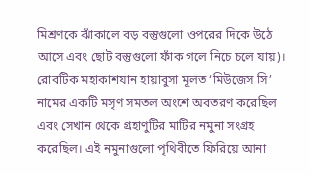মিশ্রণকে ঝাঁকালে বড় বস্তুগুলো ওপরের দিকে উঠে আসে এবং ছোট বস্তুগুলো ফাঁক গলে নিচে চলে যায়)।
রোবটিক মহাকাশযান হায়াবুসা মূলত ‘মিউজেস সি’ নামের একটি মসৃণ সমতল অংশে অবতরণ করেছিল এবং সেখান থেকে গ্রহাণুটির মাটির নমুনা সংগ্রহ করেছিল। এই নমুনাগুলো পৃথিবীতে ফিরিয়ে আনা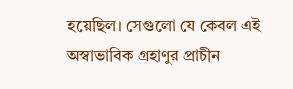হয়েছিল। সেগুলো যে কেবল এই অস্বাভাবিক গ্রহাণুর প্রাচীন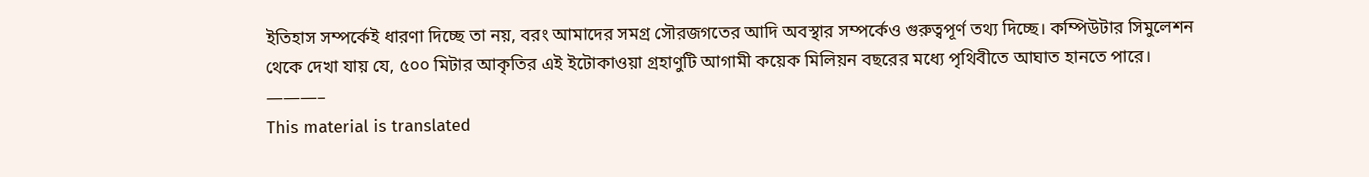ইতিহাস সম্পর্কেই ধারণা দিচ্ছে তা নয়, বরং আমাদের সমগ্র সৌরজগতের আদি অবস্থার সম্পর্কেও গুরুত্বপূর্ণ তথ্য দিচ্ছে। কম্পিউটার সিমুলেশন থেকে দেখা যায় যে, ৫০০ মিটার আকৃতির এই ইটোকাওয়া গ্রহাণুটি আগামী কয়েক মিলিয়ন বছরের মধ্যে পৃথিবীতে আঘাত হানতে পারে।
———–
This material is translated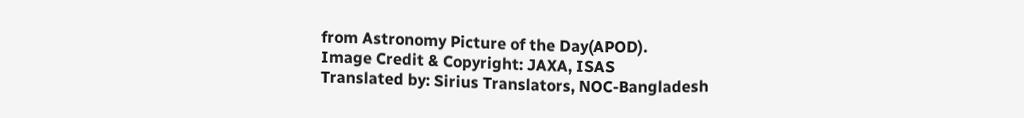from Astronomy Picture of the Day(APOD).
Image Credit & Copyright: JAXA, ISAS
Translated by: Sirius Translators, NOC-Bangladesh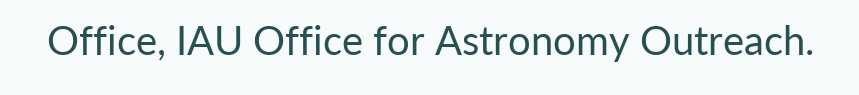Office, IAU Office for Astronomy Outreach.